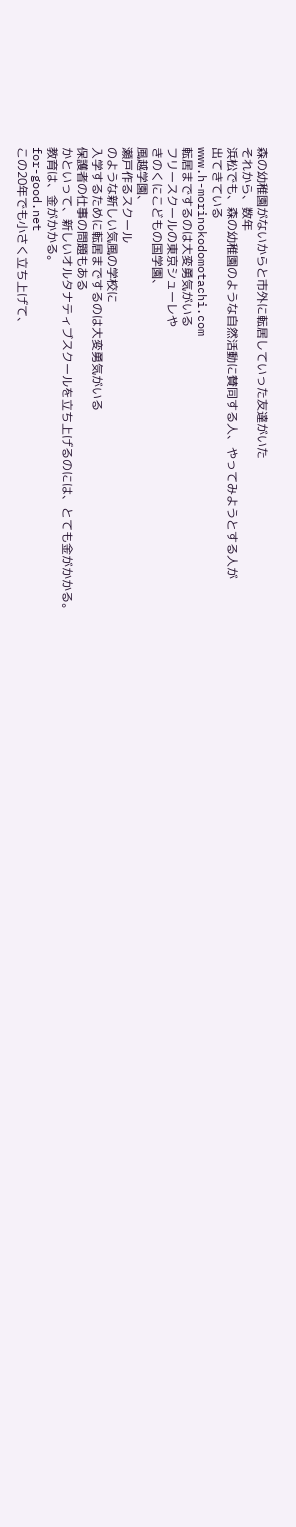森の幼稚園がないからと市外に転居していった友達がいた
それから、数年
浜松でも、森の幼稚園のような自然活動に賛同する人、やってみようとする人が
出てきている
www.h-morinokodomotachi.com
転居までするのは大変勇気がいる
フリースクールの東京シューレや
きのくにこどもの国学園、
風越学園、
瀬戸作るスクール
のような新しい気風の学校に
入学するために転居までするのは大変勇気がいる
保護者の仕事の問題もある
かといって、新しいオルタナティブスクールを立ち上げるのには、とても金がかかる。
教育は、金がかかる。
for-good.net
この20年でも小さく立ち上げて、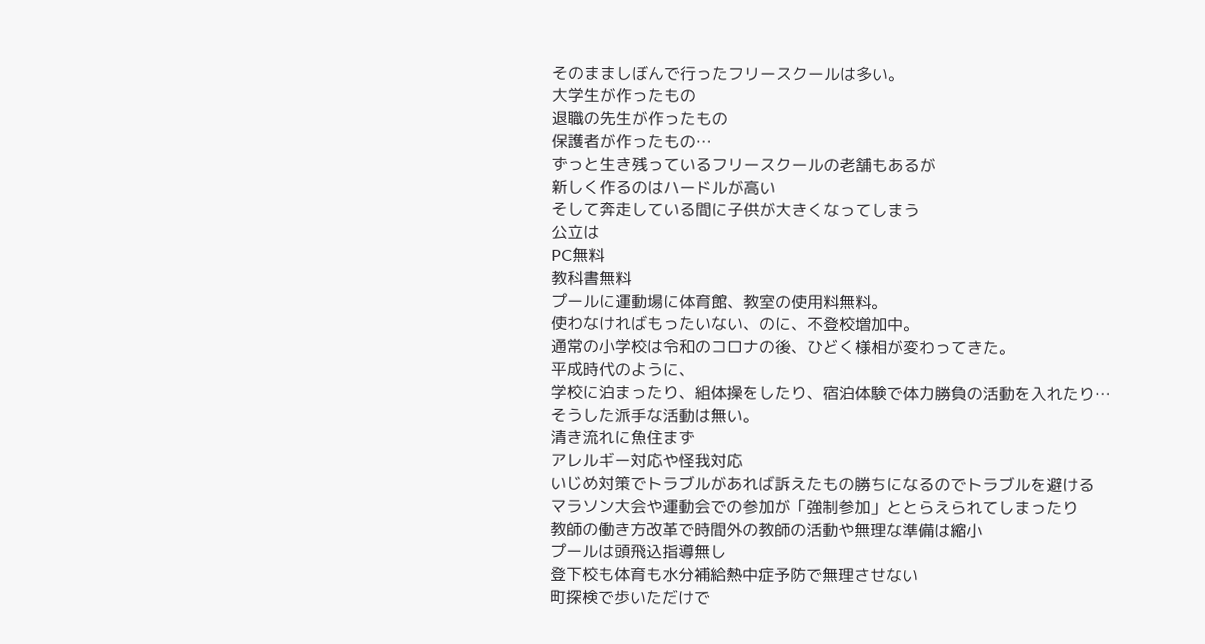そのまましぼんで行ったフリースクールは多い。
大学生が作ったもの
退職の先生が作ったもの
保護者が作ったもの…
ずっと生き残っているフリースクールの老舗もあるが
新しく作るのはハードルが高い
そして奔走している間に子供が大きくなってしまう
公立は
PC無料
教科書無料
プールに運動場に体育館、教室の使用料無料。
使わなければもったいない、のに、不登校増加中。
通常の小学校は令和のコロナの後、ひどく様相が変わってきた。
平成時代のように、
学校に泊まったり、組体操をしたり、宿泊体験で体力勝負の活動を入れたり…
そうした派手な活動は無い。
清き流れに魚住まず
アレルギー対応や怪我対応
いじめ対策でトラブルがあれば訴えたもの勝ちになるのでトラブルを避ける
マラソン大会や運動会での参加が「強制参加」ととらえられてしまったり
教師の働き方改革で時間外の教師の活動や無理な準備は縮小
プールは頭飛込指導無し
登下校も体育も水分補給熱中症予防で無理させない
町探検で歩いただけで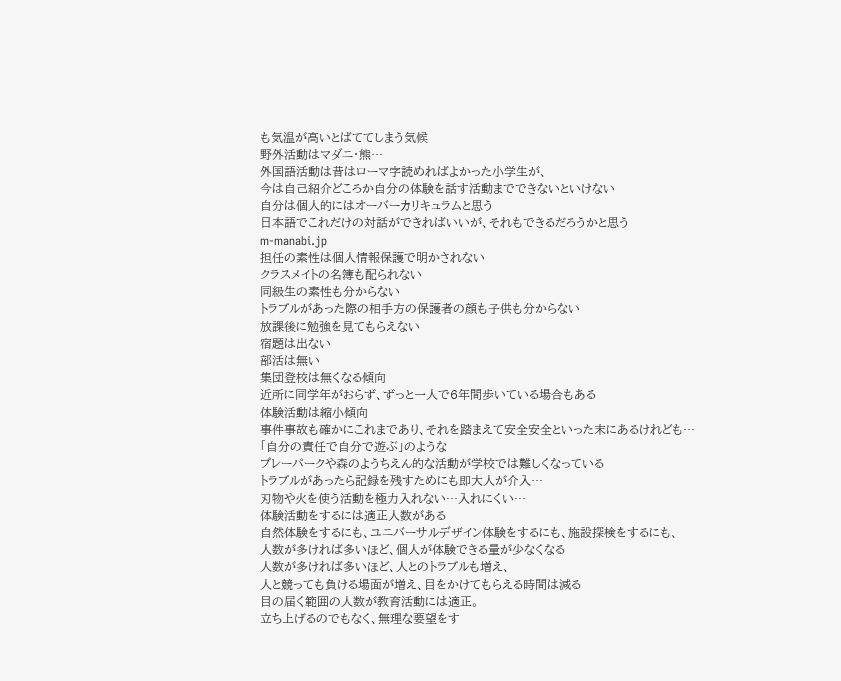も気温が高いとばててしまう気候
野外活動はマダニ・熊…
外国語活動は昔はローマ字読めればよかった小学生が、
今は自己紹介どころか自分の体験を話す活動までできないといけない
自分は個人的にはオーバーカリキュラムと思う
日本語でこれだけの対話ができればいいが、それもできるだろうかと思う
m-manabi.jp
担任の素性は個人情報保護で明かされない
クラスメイトの名簿も配られない
同級生の素性も分からない
トラブルがあった際の相手方の保護者の顔も子供も分からない
放課後に勉強を見てもらえない
宿題は出ない
部活は無い
集団登校は無くなる傾向
近所に同学年がおらず、ずっと一人で6年間歩いている場合もある
体験活動は縮小傾向
事件事故も確かにこれまであり、それを踏まえて安全安全といった末にあるけれども…
「自分の責任で自分で遊ぶ」のような
プレーパークや森のようちえん的な活動が学校では難しくなっている
トラブルがあったら記録を残すためにも即大人が介入…
刃物や火を使う活動を極力入れない…入れにくい…
体験活動をするには適正人数がある
自然体験をするにも、ユニバーサルデザイン体験をするにも、施設探検をするにも、
人数が多ければ多いほど、個人が体験できる量が少なくなる
人数が多ければ多いほど、人とのトラブルも増え、
人と競っても負ける場面が増え、目をかけてもらえる時間は減る
目の届く範囲の人数が教育活動には適正。
立ち上げるのでもなく、無理な要望をす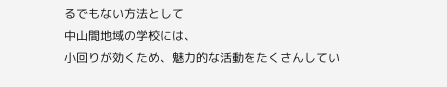るでもない方法として
中山間地域の学校には、
小回りが効くため、魅力的な活動をたくさんしてい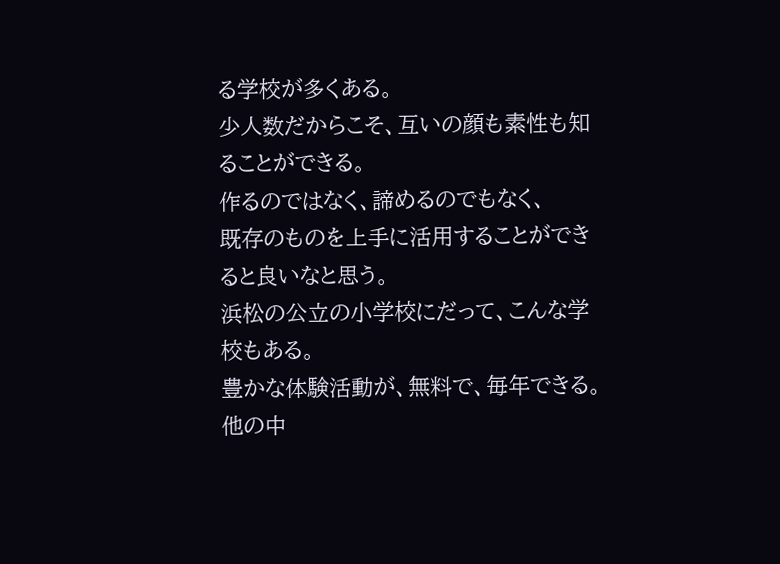る学校が多くある。
少人数だからこそ、互いの顔も素性も知ることができる。
作るのではなく、諦めるのでもなく、
既存のものを上手に活用することができると良いなと思う。
浜松の公立の小学校にだって、こんな学校もある。
豊かな体験活動が、無料で、毎年できる。
他の中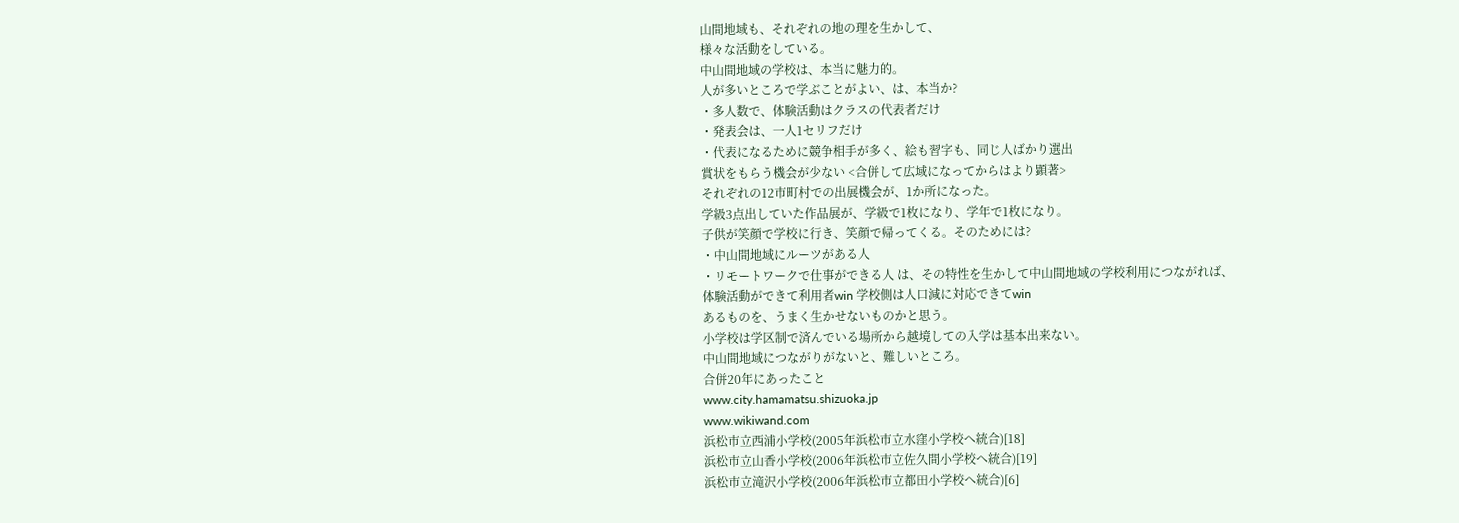山間地域も、それぞれの地の理を生かして、
様々な活動をしている。
中山間地域の学校は、本当に魅力的。
人が多いところで学ぶことがよい、は、本当か?
・多人数で、体験活動はクラスの代表者だけ
・発表会は、一人1セリフだけ
・代表になるために競争相手が多く、絵も習字も、同じ人ばかり選出
賞状をもらう機会が少ない <合併して広域になってからはより顕著>
それぞれの12市町村での出展機会が、1か所になった。
学級3点出していた作品展が、学級で1枚になり、学年で1枚になり。
子供が笑顔で学校に行き、笑顔で帰ってくる。そのためには?
・中山間地域にルーツがある人
・リモートワークで仕事ができる人 は、その特性を生かして中山間地域の学校利用につながれば、
体験活動ができて利用者win 学校側は人口減に対応できてwin
あるものを、うまく生かせないものかと思う。
小学校は学区制で済んでいる場所から越境しての入学は基本出来ない。
中山間地域につながりがないと、難しいところ。
合併20年にあったこと
www.city.hamamatsu.shizuoka.jp
www.wikiwand.com
浜松市立西浦小学校(2005年浜松市立水窪小学校へ統合)[18]
浜松市立山香小学校(2006年浜松市立佐久間小学校へ統合)[19]
浜松市立滝沢小学校(2006年浜松市立都田小学校へ統合)[6]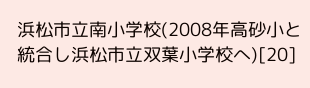浜松市立南小学校(2008年高砂小と統合し浜松市立双葉小学校へ)[20]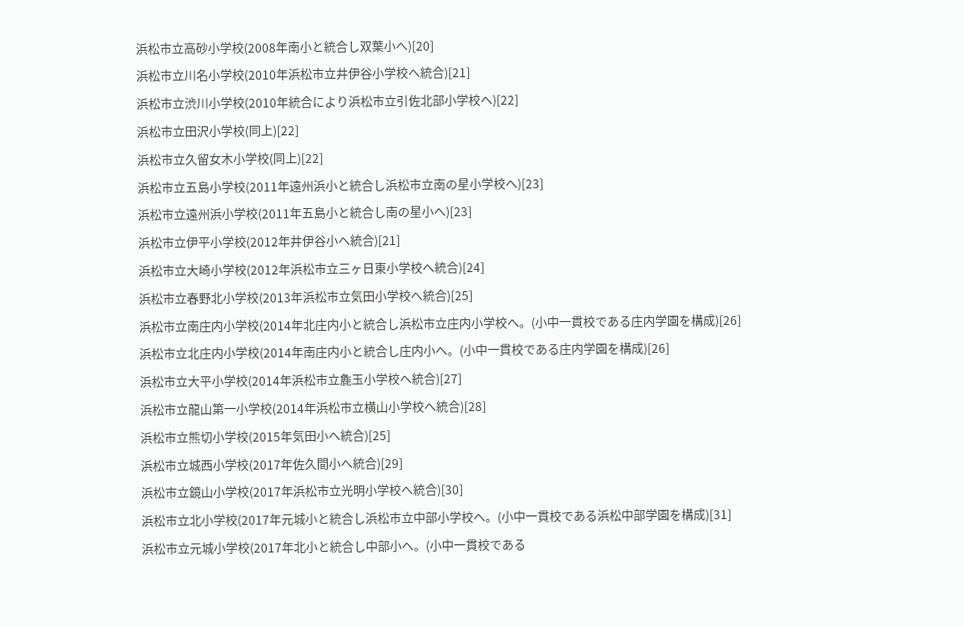浜松市立高砂小学校(2008年南小と統合し双葉小へ)[20]
浜松市立川名小学校(2010年浜松市立井伊谷小学校へ統合)[21]
浜松市立渋川小学校(2010年統合により浜松市立引佐北部小学校へ)[22]
浜松市立田沢小学校(同上)[22]
浜松市立久留女木小学校(同上)[22]
浜松市立五島小学校(2011年遠州浜小と統合し浜松市立南の星小学校へ)[23]
浜松市立遠州浜小学校(2011年五島小と統合し南の星小へ)[23]
浜松市立伊平小学校(2012年井伊谷小へ統合)[21]
浜松市立大崎小学校(2012年浜松市立三ヶ日東小学校へ統合)[24]
浜松市立春野北小学校(2013年浜松市立気田小学校へ統合)[25]
浜松市立南庄内小学校(2014年北庄内小と統合し浜松市立庄内小学校へ。(小中一貫校である庄内学園を構成)[26]
浜松市立北庄内小学校(2014年南庄内小と統合し庄内小へ。(小中一貫校である庄内学園を構成)[26]
浜松市立大平小学校(2014年浜松市立麁玉小学校へ統合)[27]
浜松市立龍山第一小学校(2014年浜松市立横山小学校へ統合)[28]
浜松市立熊切小学校(2015年気田小へ統合)[25]
浜松市立城西小学校(2017年佐久間小へ統合)[29]
浜松市立鏡山小学校(2017年浜松市立光明小学校へ統合)[30]
浜松市立北小学校(2017年元城小と統合し浜松市立中部小学校へ。(小中一貫校である浜松中部学園を構成)[31]
浜松市立元城小学校(2017年北小と統合し中部小へ。(小中一貫校である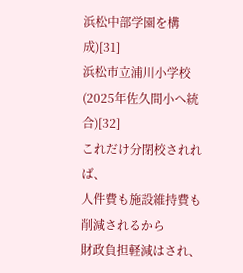浜松中部学園を構成)[31]
浜松市立浦川小学校(2025年佐久間小へ統合)[32]
これだけ分閉校されれば、
人件費も施設維持費も削減されるから
財政負担軽減はされ、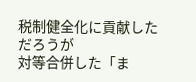税制健全化に貢献しただろうが
対等合併した「ま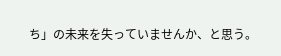ち」の未来を失っていませんか、と思う。